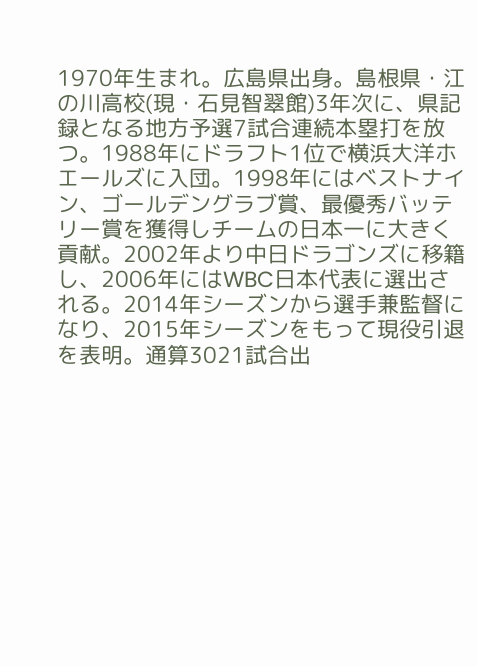1970年生まれ。広島県出身。島根県・江の川高校(現・石見智翠館)3年次に、県記録となる地方予選7試合連続本塁打を放つ。1988年にドラフト1位で横浜大洋ホエールズに入団。1998年にはベストナイン、ゴールデングラブ賞、最優秀バッテリー賞を獲得しチームの日本一に大きく貢献。2002年より中日ドラゴンズに移籍し、2006年にはWBC日本代表に選出される。2014年シーズンから選手兼監督になり、2015年シーズンをもって現役引退を表明。通算3021試合出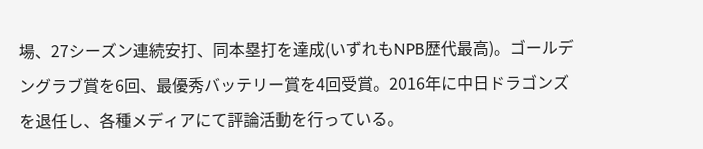場、27シーズン連続安打、同本塁打を達成(いずれもNPB歴代最高)。ゴールデングラブ賞を6回、最優秀バッテリー賞を4回受賞。2016年に中日ドラゴンズを退任し、各種メディアにて評論活動を行っている。